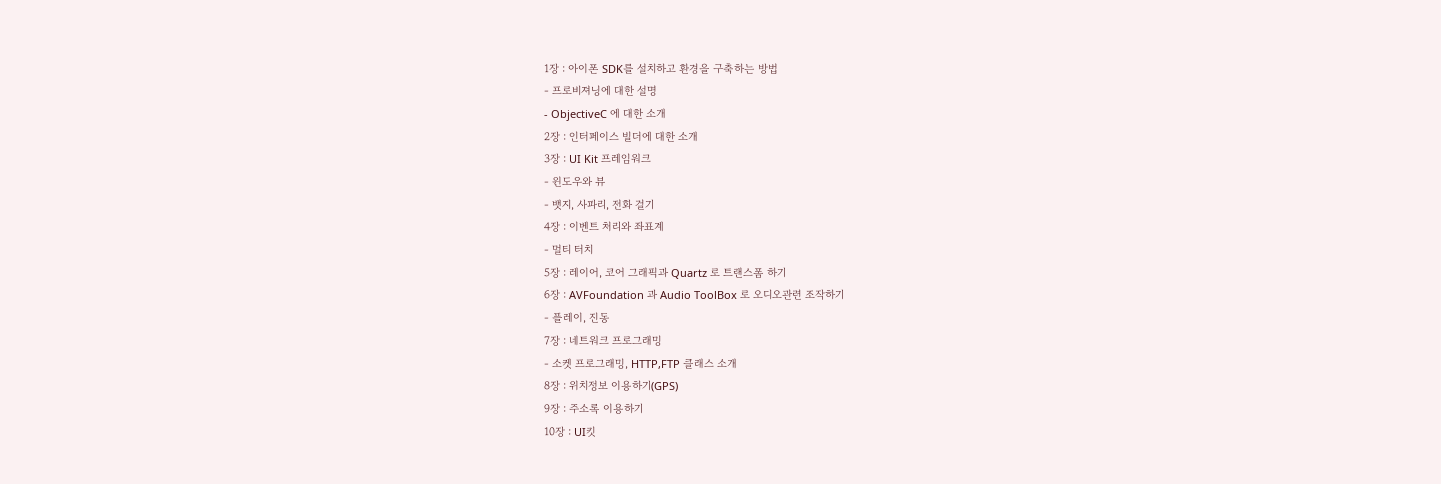1장 : 아이폰 SDK를 설치하고 환경을 구축하는 방법
- 프로비져닝에 대한 설명
- ObjectiveC 에 대한 소개
2장 : 인터페이스 빌더에 대한 소개
3장 : UI Kit 프레임워크
- 윈도우와 뷰
- 뱃지, 사파리, 전화 걸기
4장 : 이벤트 처리와 좌표계
- 멀티 터치
5장 : 레이어, 코어 그래픽과 Quartz 로 트랜스폼 하기
6장 : AVFoundation 과 Audio ToolBox 로 오디오관련 조작하기
- 플레이, 진동
7장 : 네트워크 프로그래밍
- 소켓 프로그래밍, HTTP,FTP 클래스 소개
8장 : 위치정보 이용하기(GPS)
9장 : 주소록 이용하기
10장 : UI킷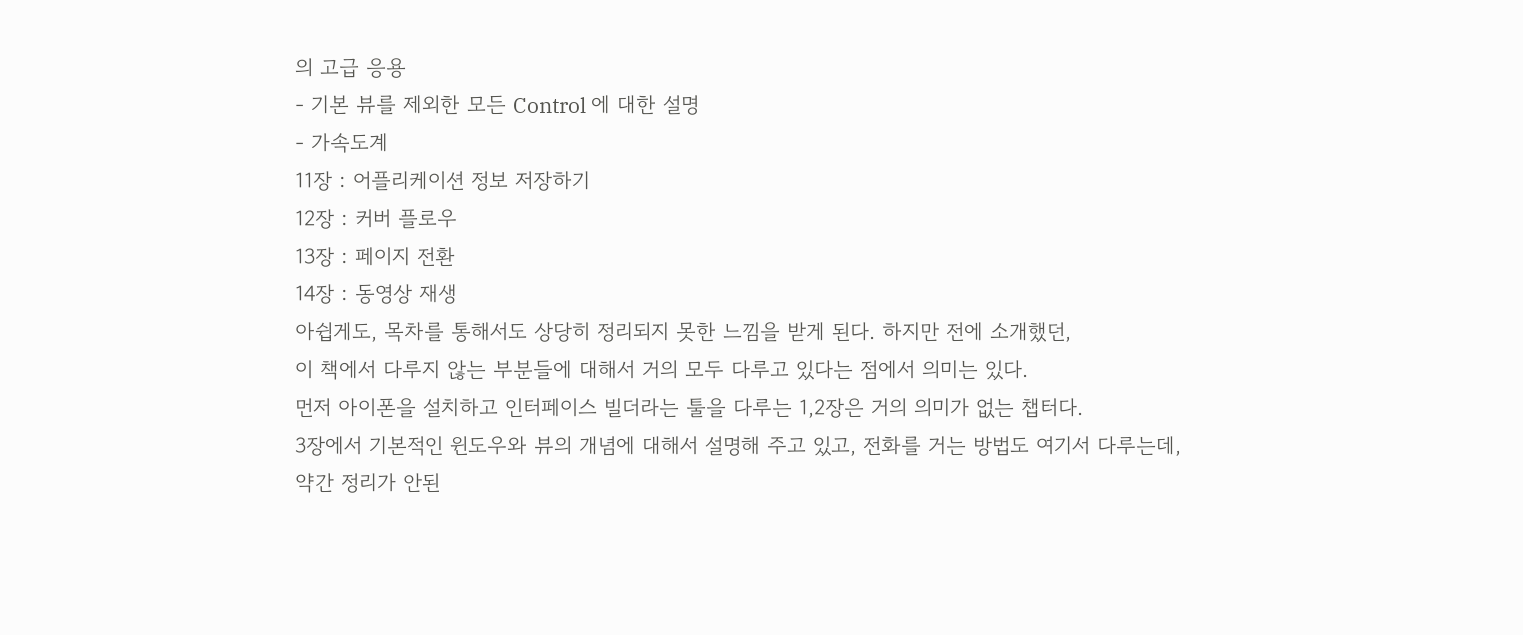의 고급 응용
- 기본 뷰를 제외한 모든 Control 에 대한 설명
- 가속도계
11장 : 어플리케이션 정보 저장하기
12장 : 커버 플로우
13장 : 페이지 전환
14장 : 동영상 재생
아쉽게도, 목차를 통해서도 상당히 정리되지 못한 느낌을 받게 된다. 하지만 전에 소개했던,
이 책에서 다루지 않는 부분들에 대해서 거의 모두 다루고 있다는 점에서 의미는 있다.
먼저 아이폰을 설치하고 인터페이스 빌더라는 툴을 다루는 1,2장은 거의 의미가 없는 챕터다.
3장에서 기본적인 윈도우와 뷰의 개념에 대해서 설명해 주고 있고, 전화를 거는 방법도 여기서 다루는데,
약간 정리가 안된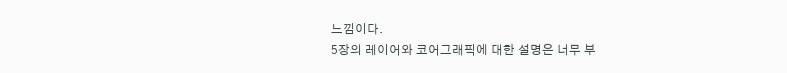느낌이다.
5장의 레이어와 코어그래픽에 대한 설명은 너무 부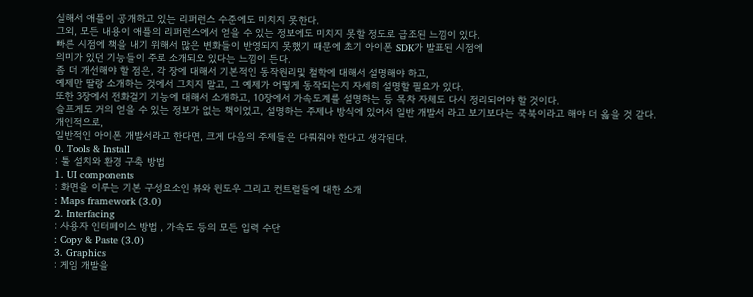실해서 애플이 공개하고 있는 리퍼런스 수준에도 미치지 못한다.
그외, 모든 내용이 애플의 리퍼런스에서 얻을 수 있는 정보에도 미치지 못할 정도로 급조된 느낌이 있다.
빠른 시점에 책을 내기 위해서 많은 변화들이 반영되지 못했기 때문에 초기 아이폰 SDK가 발표된 시점에
의미가 있던 기능들이 주로 소개되오 있다는 느낌이 든다.
좀 더 개선해야 할 점은, 각 장에 대해서 기본적인 동작원리및 철학에 대해서 설명해야 하고,
예제만 딸랑 소개하는 것에서 그치지 말고, 그 예제가 어떻게 동작되는지 자세히 설명할 필요가 있다.
또한 3장에서 전화걸기 기능에 대해서 소개하고, 10장에서 가속도계를 설명하는 등 목차 자체도 다시 정리되어야 할 것이다.
슬프게도 거의 얻을 수 있는 정보가 없는 책이었고, 설명하는 주제나 방식에 있어서 일반 개발서 라고 보기보다는 쿡북이라고 해야 더 옳을 것 같다.
개인적으로,
일반적인 아이폰 개발서라고 한다면, 크게 다음의 주제들은 다뤄줘야 한다고 생각된다.
0. Tools & Install
: 툴 설치와 환경 구축 방법
1. UI components
: 화면을 이루는 기본 구성요소인 뷰와 윈도우 그리고 컨트럴들에 대한 소개
: Maps framework (3.0)
2. Interfacing
: 사용자 인터페이스 방법 , 가속도 등의 모든 입력 수단
: Copy & Paste (3.0)
3. Graphics
: 게임 개발을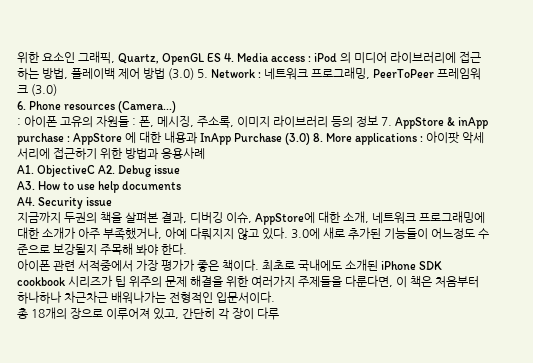위한 요소인 그래픽, Quartz, OpenGL ES 4. Media access : iPod 의 미디어 라이브러리에 접근하는 방법, 플레이백 제어 방법 (3.0) 5. Network : 네트워크 프로그래밍, PeerToPeer 프레임워크 (3.0)
6. Phone resources (Camera...)
: 아이폰 고유의 자원들 : 폰, 메시징, 주소록, 이미지 라이브러리 등의 정보 7. AppStore & inApp purchase : AppStore 에 대한 내용과 InApp Purchase (3.0) 8. More applications : 아이팟 악세서리에 접근하기 위한 방법과 응용사례
A1. ObjectiveC A2. Debug issue
A3. How to use help documents
A4. Security issue
지금까지 두권의 책을 살펴본 결과, 디버깅 이슈, AppStore에 대한 소개, 네트워크 프로그래밍에 대한 소개가 아주 부족했거나, 아예 다뤄지지 않고 있다. 3.0에 새로 추가된 기능들이 어느정도 수준으로 보강될지 주목해 봐야 한다.
아이폰 관련 서적중에서 가장 평가가 좋은 책이다. 최초로 국내에도 소개된 iPhone SDK cookbook 시리즈가 팁 위주의 문제 해결을 위한 여러가지 주제들을 다룬다면, 이 책은 처음부터 하나하나 차근차근 배워나가는 전형적인 입문서이다.
총 18개의 장으로 이루어져 있고, 간단히 각 장이 다루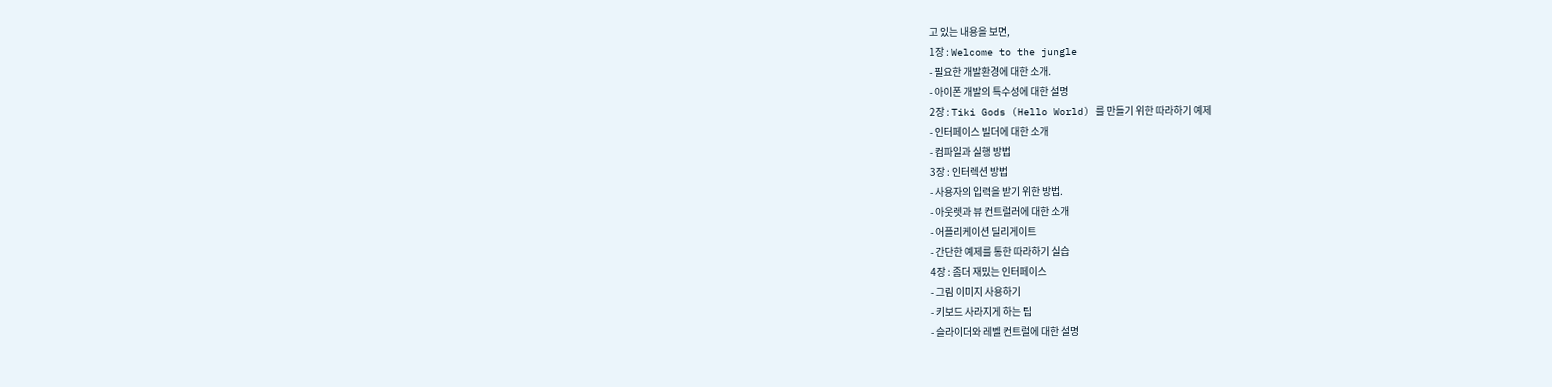고 있는 내용을 보면,
1장 : Welcome to the jungle
- 필요한 개발환경에 대한 소개.
- 아이폰 개발의 특수성에 대한 설명
2장 : Tiki Gods (Hello World) 를 만들기 위한 따라하기 예제
- 인터페이스 빌더에 대한 소개
- 컴파일과 실행 방법
3장 : 인터렉션 방법
- 사용자의 입력을 받기 위한 방법.
- 아웃렛과 뷰 컨트럴러에 대한 소개
- 어플리케이션 딜리게이트
- 간단한 예제를 통한 따라하기 실습
4장 : 좀더 재밌는 인터페이스
- 그림 이미지 사용하기
- 키보드 사라지게 하는 팁
- 슬라이더와 레벨 컨트럴에 대한 설명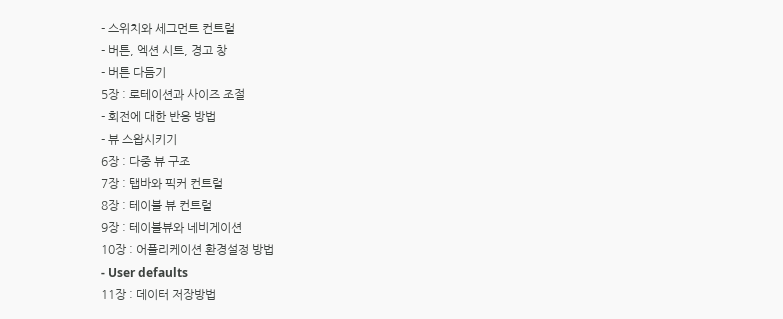- 스위치와 세그먼트 컨트럴
- 버튼, 엑션 시트, 경고 창
- 버튼 다듬기
5장 : 로테이션과 사이즈 조절
- 회전에 대한 반응 방법
- 뷰 스왑시키기
6장 : 다중 뷰 구조
7장 : 탭바와 픽커 컨트럴
8장 : 테이블 뷰 컨트럴
9장 : 테이블뷰와 네비게이션
10장 : 어플리케이션 환경설정 방법
- User defaults
11장 : 데이터 저장방법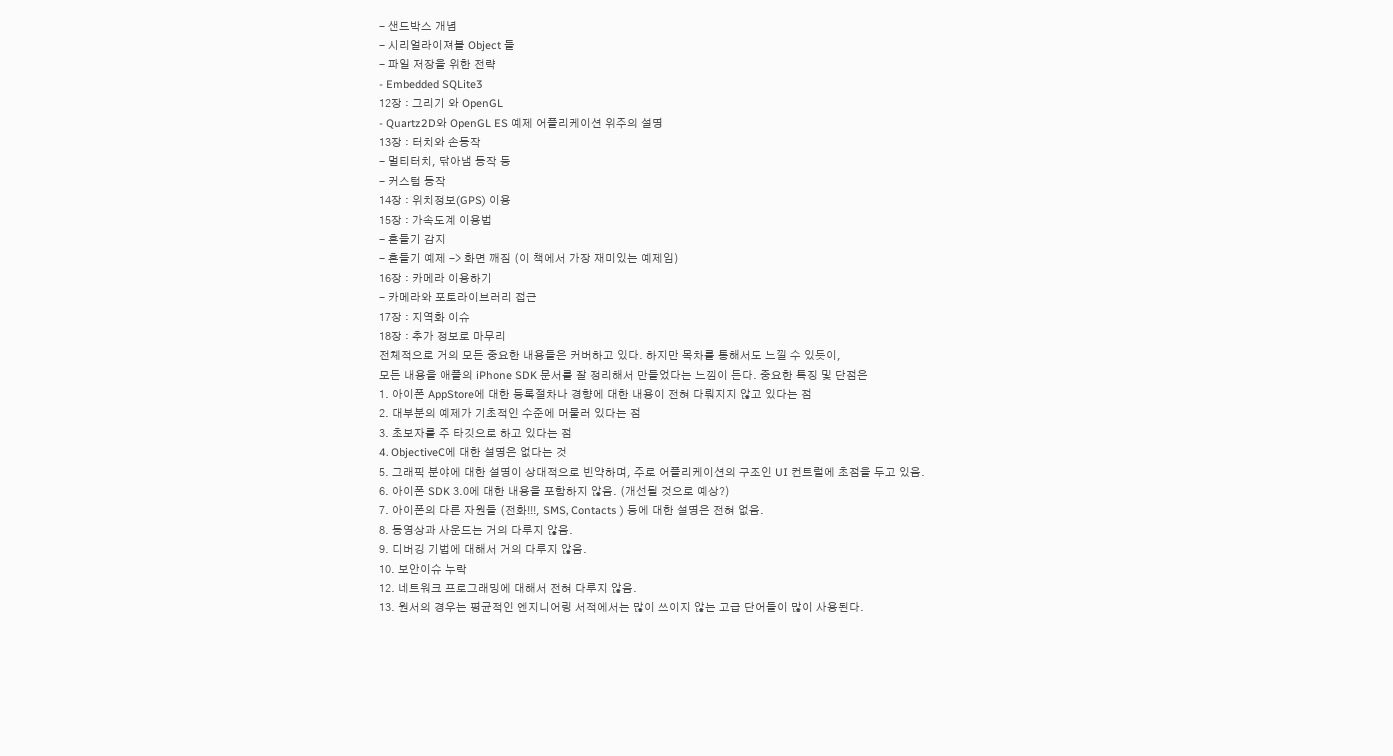- 샌드박스 개념
- 시리얼라이져블 Object 들
- 파일 저장을 위한 전략
- Embedded SQLite3
12장 : 그리기 와 OpenGL
- Quartz2D와 OpenGL ES 예제 어플리케이션 위주의 설명
13장 : 터치와 손동작
- 멀티터치, 닦아냄 동작 등
- 커스텀 동작
14장 : 위치정보(GPS) 이용
15장 : 가속도계 이용법
- 흔들기 감지
- 흔들기 예제 -> 화면 깨짐 (이 책에서 가장 재미있는 예제임)
16장 : 카메라 이용하기
- 카메라와 포토라이브러리 접근
17장 : 지역화 이슈
18장 : 추가 정보로 마무리
전체적으로 거의 모든 중요한 내용들은 커버하고 있다. 하지만 목차를 통해서도 느낄 수 있듯이,
모든 내용을 애플의 iPhone SDK 문서를 잘 정리해서 만들었다는 느낌이 든다. 중요한 특징 및 단점은
1. 아이폰 AppStore에 대한 등록절차나 경향에 대한 내용이 전혀 다뤄지지 않고 있다는 점
2. 대부분의 예제가 기초적인 수준에 머물러 있다는 점
3. 초보자를 주 타깃으로 하고 있다는 점
4. ObjectiveC에 대한 설명은 없다는 것
5. 그래픽 분야에 대한 설명이 상대적으로 빈약하며, 주로 어플리케이션의 구조인 UI 컨트럴에 초점을 두고 있음.
6. 아이폰 SDK 3.0에 대한 내용을 포함하지 않음. (개선될 것으로 예상?)
7. 아이폰의 다른 자원들 (전화!!!, SMS, Contacts ) 등에 대한 설명은 전혀 없음.
8. 동영상과 사운드는 거의 다루지 않음.
9. 디버깅 기법에 대해서 거의 다루지 않음.
10. 보안이슈 누락
12. 네트워크 프로그래밍에 대해서 전혀 다루지 않음.
13. 원서의 경우는 평균적인 엔지니어링 서적에서는 많이 쓰이지 않는 고급 단어들이 많이 사용된다.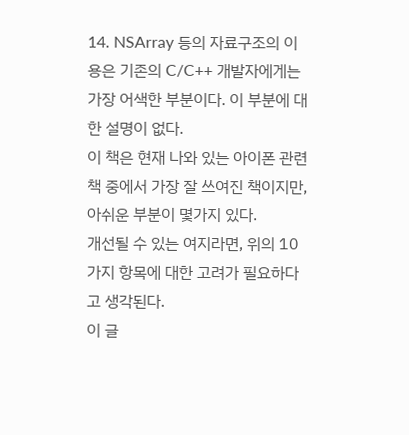14. NSArray 등의 자료구조의 이용은 기존의 C/C++ 개발자에게는 가장 어색한 부분이다. 이 부분에 대한 설명이 없다.
이 책은 현재 나와 있는 아이폰 관련 책 중에서 가장 잘 쓰여진 책이지만, 아쉬운 부분이 몇가지 있다.
개선될 수 있는 여지라면, 위의 10가지 항목에 대한 고려가 필요하다고 생각된다.
이 글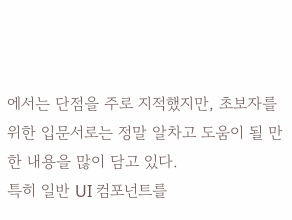에서는 단점을 주로 지적했지만, 초보자를 위한 입문서로는 정말 알차고 도움이 될 만한 내용을 많이 담고 있다.
특히 일반 UI 컴포넌트를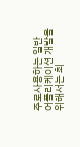주로사용하는 일반 어플리케이션 개발을 위해서는 최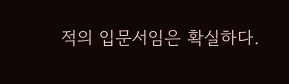적의 입문서임은 확실하다.